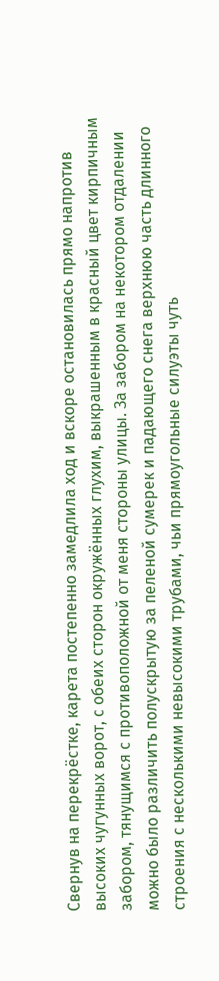Свернув на перекрёстке, карета постепенно замедлила ход и вскоре остановилась прямо напротив высоких чугунных ворот, с обеих сторон окружённых глухим, выкрашенным в красный цвет кирпичным забором, тянущимся с противоположной от меня стороны улицы. За забором на некотором отдалении можно было различить полускрытую за пеленой сумерек и падающего снега верхнюю часть длинного строения с несколькими невысокими трубами, чьи прямоугольные силуэты чуть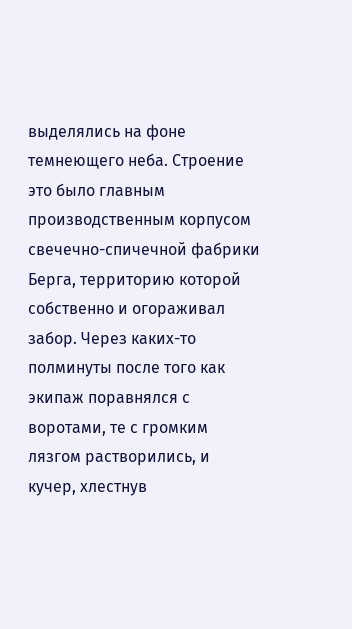выделялись на фоне темнеющего неба. Строение это было главным производственным корпусом свечечно-спичечной фабрики Берга, территорию которой собственно и огораживал забор. Через каких-то полминуты после того как экипаж поравнялся с воротами, те с громким лязгом растворились, и кучер, хлестнув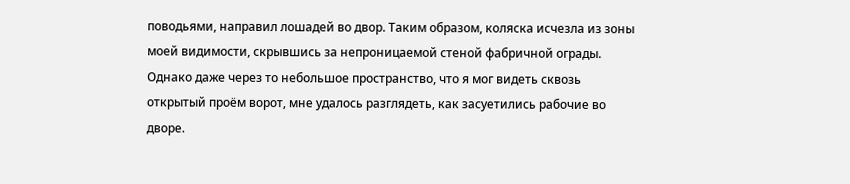поводьями, направил лошадей во двор. Таким образом, коляска исчезла из зоны моей видимости, скрывшись за непроницаемой стеной фабричной ограды. Однако даже через то небольшое пространство, что я мог видеть сквозь открытый проём ворот, мне удалось разглядеть, как засуетились рабочие во дворе.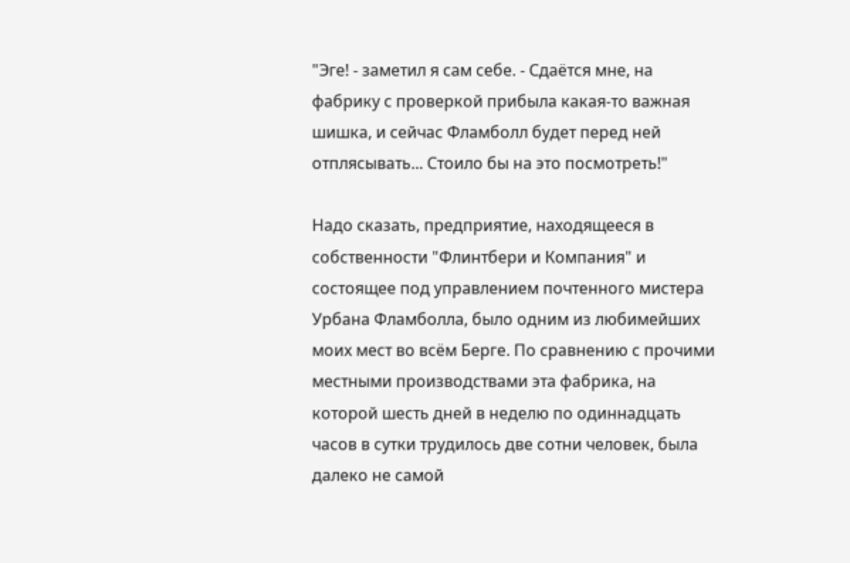"Эге! - заметил я сам себе. - Сдаётся мне, на фабрику с проверкой прибыла какая-то важная шишка, и сейчас Фламболл будет перед ней отплясывать... Стоило бы на это посмотреть!"

Надо сказать, предприятие, находящееся в собственности "Флинтбери и Компания" и состоящее под управлением почтенного мистера Урбана Фламболла, было одним из любимейших моих мест во всём Берге. По сравнению с прочими местными производствами эта фабрика, на которой шесть дней в неделю по одиннадцать часов в сутки трудилось две сотни человек, была далеко не самой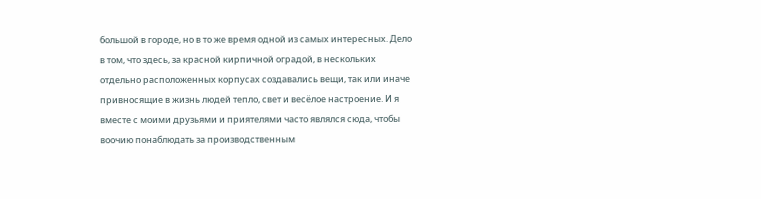большой в городе, но в то же время одной из самых интересных. Дело в том, что здесь, за красной кирпичной оградой, в нескольких отдельно расположенных корпусах создавались вещи, так или иначе привносящие в жизнь людей тепло, свет и весёлое настроение. И я вместе с моими друзьями и приятелями часто являлся сюда, чтобы воочию понаблюдать за производственным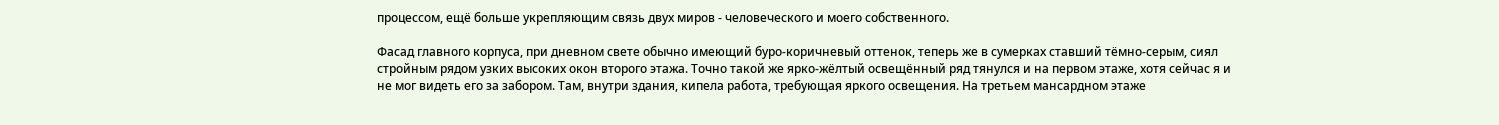процессом, ещё больше укрепляющим связь двух миров - человеческого и моего собственного.

Фасад главного корпуса, при дневном свете обычно имеющий буро-коричневый оттенок, теперь же в сумерках ставший тёмно-серым, сиял стройным рядом узких высоких окон второго этажа. Точно такой же ярко-жёлтый освещённый ряд тянулся и на первом этаже, хотя сейчас я и не мог видеть его за забором. Там, внутри здания, кипела работа, требующая яркого освещения. На третьем мансардном этаже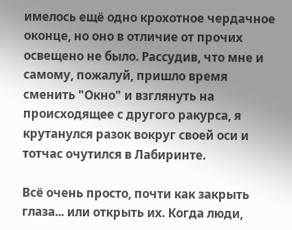имелось ещё одно крохотное чердачное оконце, но оно в отличие от прочих освещено не было. Рассудив, что мне и самому, пожалуй, пришло время сменить "Окно" и взглянуть на происходящее с другого ракурса, я крутанулся разок вокруг своей оси и тотчас очутился в Лабиринте.

Всё очень просто, почти как закрыть глаза... или открыть их. Когда люди,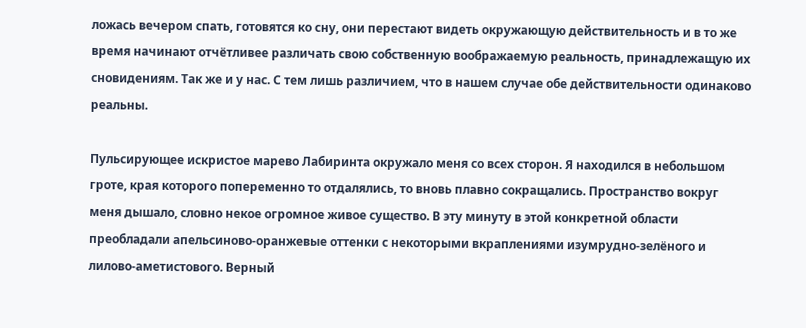ложась вечером спать, готовятся ко сну, они перестают видеть окружающую действительность и в то же время начинают отчётливее различать свою собственную воображаемую реальность, принадлежащую их сновидениям. Так же и у нас. С тем лишь различием, что в нашем случае обе действительности одинаково реальны.

Пульсирующее искристое марево Лабиринта окружало меня со всех сторон. Я находился в небольшом гроте, края которого попеременно то отдалялись, то вновь плавно сокращались. Пространство вокруг меня дышало, словно некое огромное живое существо. В эту минуту в этой конкретной области преобладали апельсиново-оранжевые оттенки с некоторыми вкраплениями изумрудно-зелёного и лилово-аметистового. Верный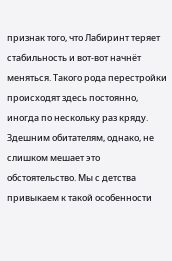признак того, что Лабиринт теряет стабильность и вот-вот начнёт меняться. Такого рода перестройки происходят здесь постоянно, иногда по нескольку раз кряду. Здешним обитателям, однако, не слишком мешает это обстоятельство. Мы с детства привыкаем к такой особенности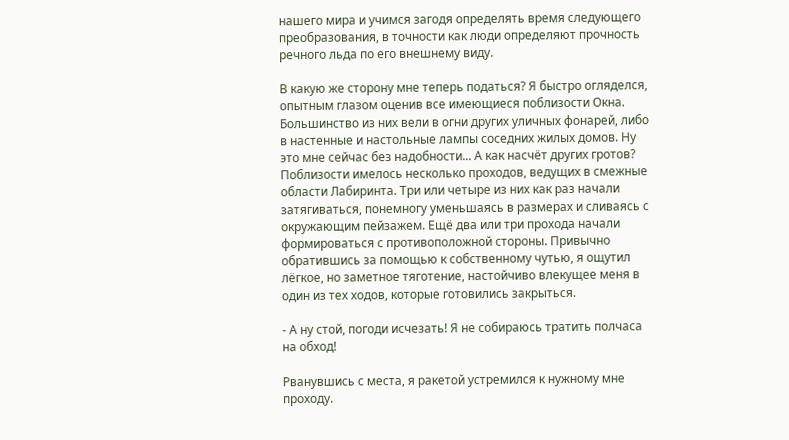нашего мира и учимся загодя определять время следующего преобразования, в точности как люди определяют прочность речного льда по его внешнему виду.

В какую же сторону мне теперь податься? Я быстро огляделся, опытным глазом оценив все имеющиеся поблизости Окна. Большинство из них вели в огни других уличных фонарей, либо в настенные и настольные лампы соседних жилых домов. Ну это мне сейчас без надобности... А как насчёт других гротов? Поблизости имелось несколько проходов, ведущих в смежные области Лабиринта. Три или четыре из них как раз начали затягиваться, понемногу уменьшаясь в размерах и сливаясь с окружающим пейзажем. Ещё два или три прохода начали формироваться с противоположной стороны. Привычно обратившись за помощью к собственному чутью, я ощутил лёгкое, но заметное тяготение, настойчиво влекущее меня в один из тех ходов, которые готовились закрыться.

- А ну стой, погоди исчезать! Я не собираюсь тратить полчаса на обход!

Рванувшись с места, я ракетой устремился к нужному мне проходу.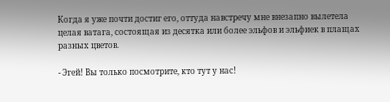Когда я уже почти достиг его, оттуда навстречу мне внезапно вылетела целая ватага, состоящая из десятка или более эльфов и эльфиек в плащах разных цветов.

- Эгей! Вы только посмотрите, кто тут у нас!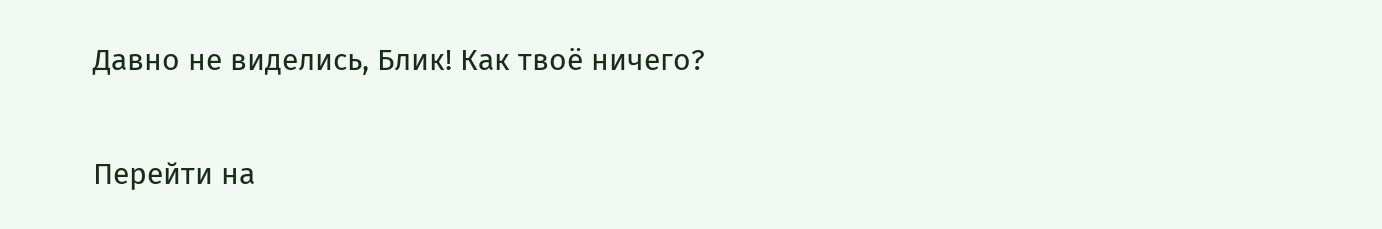Давно не виделись, Блик! Как твоё ничего?

Перейти на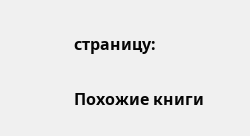страницу:

Похожие книги